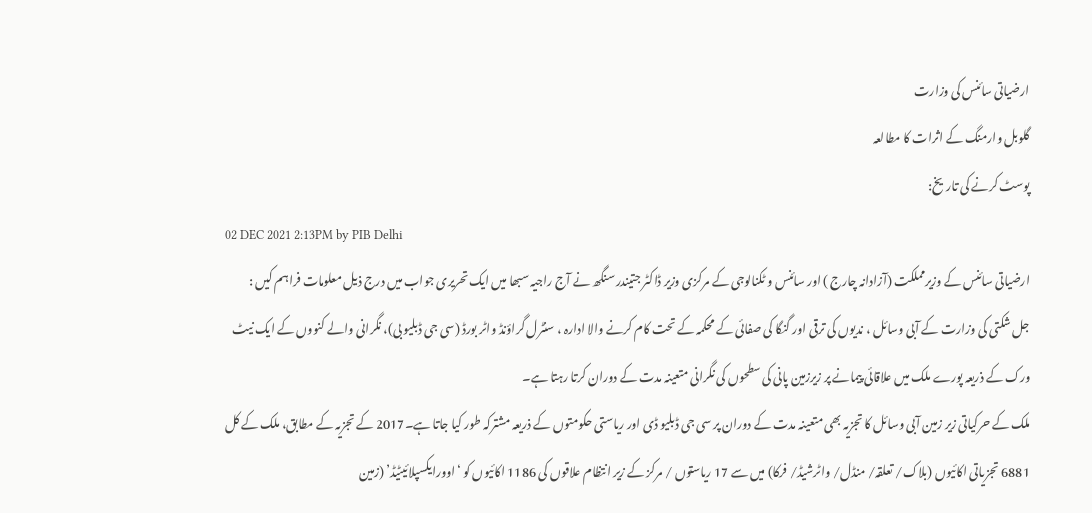ارضیاتی سائنس کی وزارت
گلوبل وارمنگ کے اثرات کا مطالعہ
پوسٹ کرنے کی تاریخ:
02 DEC 2021 2:13PM by PIB Delhi
ارضیاتی سائنس کے وزیرمملکت (آزادانہ چارج ) اور سائنس و ٹکنالوجی کے مرکزی وزیر ڈاکٹر جتیندر سنگھ نے آج راجیہ سبھا میں ایک تحریری جواب میں درج ذیل معلومات فراہم کیں :
جل شکتی کی وزارت کے آبی وسائل ، ندیوں کی ترقی اور گنگا کی صفائی کے محکمہ کے تحت کام کرنے والا ادارہ ، سنٹرل گراؤنڈ واٹر بورڈ (سی جی ڈبلیو بی)، نگرانی والے کنووں کے ایک نیٹ ورک کے ذریعہ پورے ملک میں علاقائی پیمانے پر زیرزمین پانی کی سطحوں کی نگرانی متعینہ مدت کے دوران کرتا رہتا ہے۔
ملک کے حرکیاتی زیر زمین آبی وسائل کا تجزیہ بھی متعینہ مدت کے دوران پر سی جی ڈبلیو ڈی اور ریاستی حکومتوں کے ذریعہ مشترکہ طور کیا جاتا ہے۔2017 کے تجزیہ کے مطابق، ملک کے کل 6881 تجزیاتی اکائیوں (بلاک/ تعلقہ/ منڈل/ واٹرشیڈ/ فرکا) میں سے 17 ریاستوں / مرکز کے زیر انتظام علاقوں کی 1186 اکائیوں کو ‘اوورایکسپلائیٹیڈ’ (زمین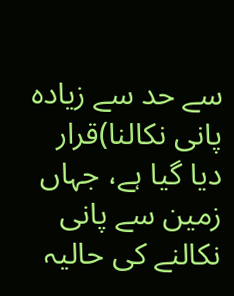سے حد سے زیادہ پانی نکالنا)قرار دیا گیا ہے، جہاں زمین سے پانی نکالنے کی حالیہ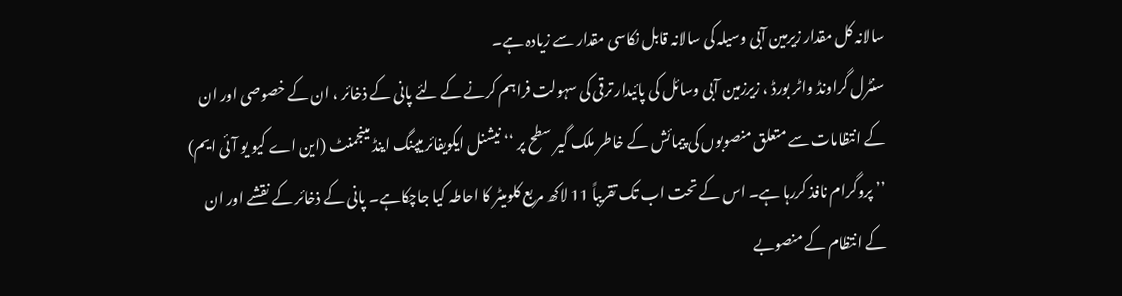سالانہ کل مقدار زیرمین آبی وسیلہ کی سالانہ قابل نکاسی مقدار سے زیادہ ہے۔
سنٹرل گراونڈ واٹر بورڈ ، زیرزمین آبی وسائل کی پائیدار ترقی کی سہولت فراہم کرنے کے لئے پانی کے ذخائر ، ان کے خصوصی اور ان کے انتظامات سے متعلق منصوبوں کی پیمائش کے خاطر ملک گیر سطح پر ‘‘ نیشنل ایکویفائر میپنگ اینڈ مینجمنٹ (این اے کیو یو آئی ایم) ’’ پروگرام نافذ کررہا ہے۔ اس کے تحت اب تک تقریباً 11 لاکھ مربع کلومیٹر کا احاطہ کیا جاچکاہے۔ پانی کے ذخائر کے نقشے اور ان کے انتظام کے منصوبے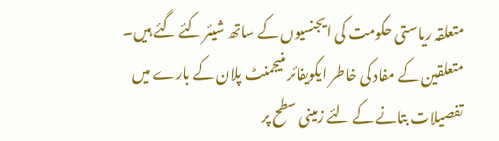متعلقہ ریاستی حکومت کی ایجنسیوں کے ساتھ شیئر کئے گئے ہیں۔ متعلقین کے مفاد کی خاطر ایکویفائر منیجمنٹ پلان کے بارے میں تفصیلات بتانے کے لئے زمینی سطح پر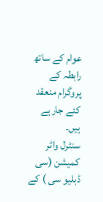عوام کے ساتھ رابطہ کے پروگرام منعقد کئے جارہے ہیں۔
سنٹرل واٹر کمیشن (سی ڈبلیو سی ) کے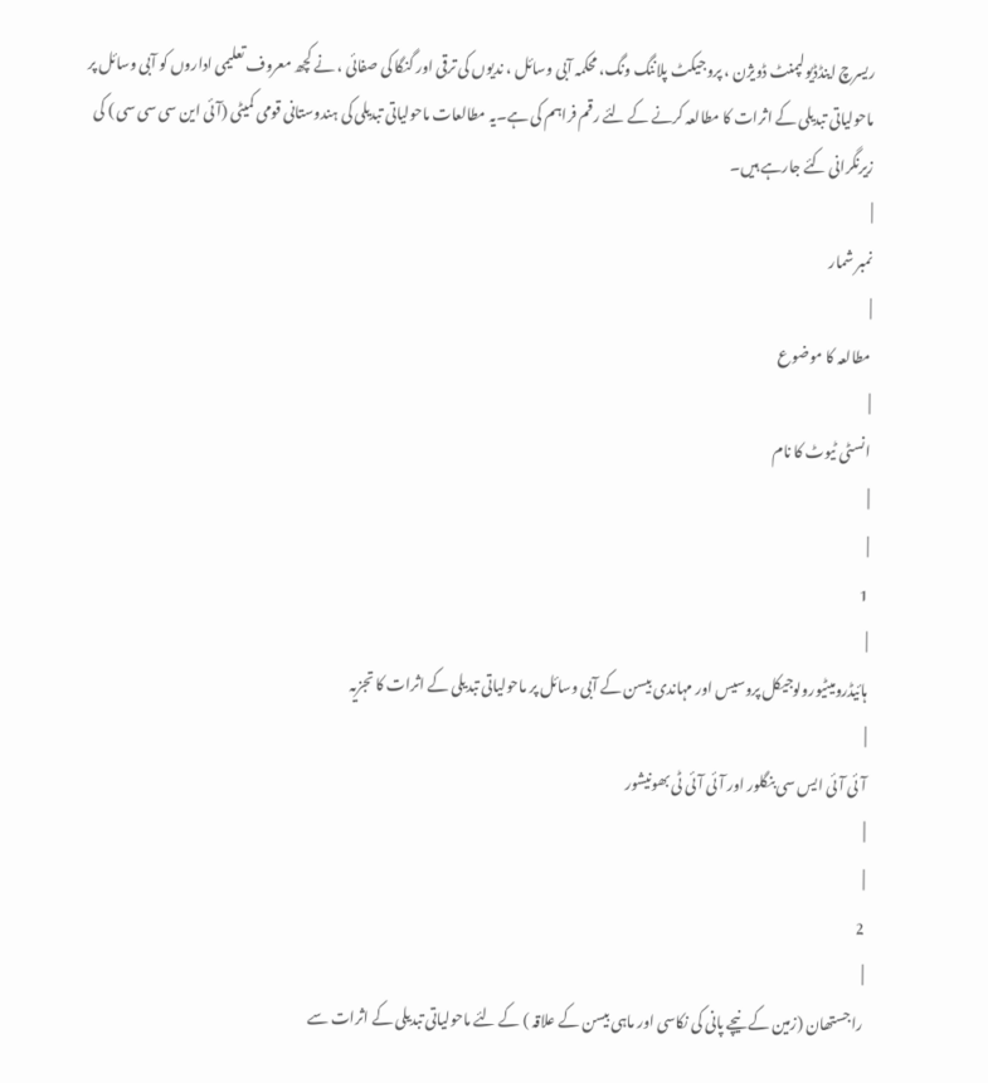ریسرچ اینڈڈیولپمنٹ ڈویژن ، پروجیکٹ پلاننگ ونگ، محکمہ آبی وسائل ، ندیوں کی ترقی اور گنگا کی صفائی ، نے کچھ معروف تعلیمی اداروں کو آبی وسائل پر ماحولیاتی تبدیلی کے اثرات کا مطالعہ کرنے کے لئے رقم فراہم کی ہے۔یہ مطالعات ماحولیاتی تبدیلی کی ہندوستانی قومی کمیٹی (آئی این سی سی سی ) کی زیرنگرانی کئے جارہے ہیں۔
|
نمبر شمار
|
مطالعہ کا موضوع
|
انسٹی ٹیوٹ کا نام
|
|
1
|
ہائیڈرومیٹیورولوجیکل پروسیس اور مہاندی بیسن کے آبی وسائل پر ماحولیاتی تبدیلی کے اثرات کا تجزیہ
|
آئی آئی ایس سی بنگلور اور آئی آئی ٹی بھونیشور
|
|
2
|
راجستھان (زمین کے نیچے پانی کی نکاسی اور ماہی بیسن کے علاقہ ) کے لئے ماحولیاتی تبدیلی کے اثرات سے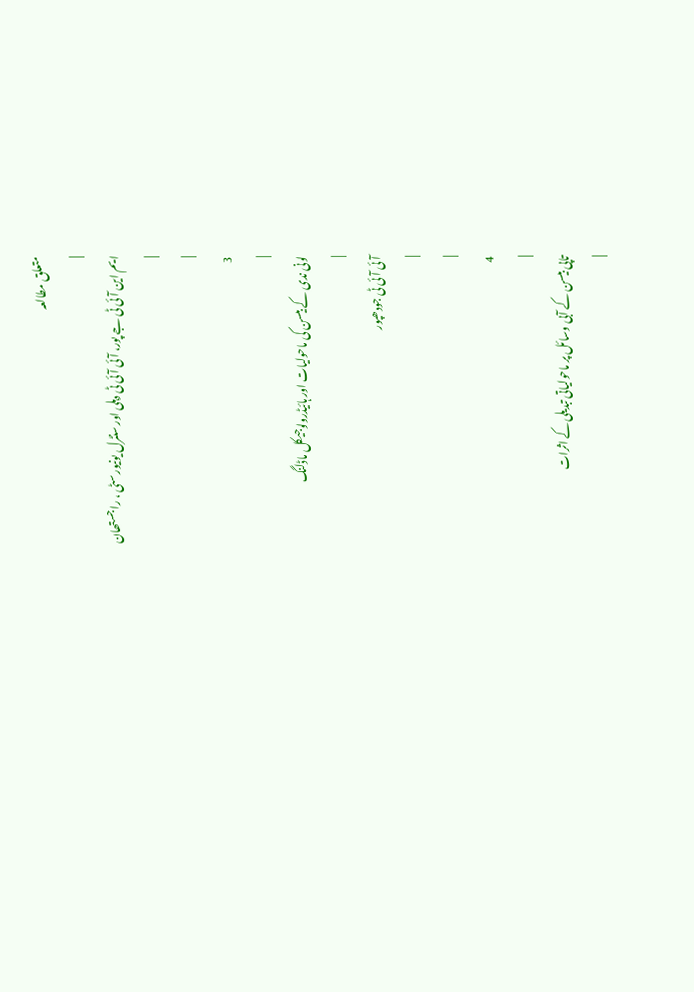متعلق مطالعہ
|
ایم این آئی ٹی جے پور، آئی آئی ٹی دہلی اور سنٹرل یونیورسٹی ، راجستھان
|
|
3
|
لونی ندی کے بیسن کی ماحولیات اور ہائیڈرولوجیکل ماڈلنگ
|
آئی آئی ٹی جودھپور
|
|
4
|
تاپی بیسن کے آبی وسائل پر ماحولیاتی تبدیلی کے اثرات
|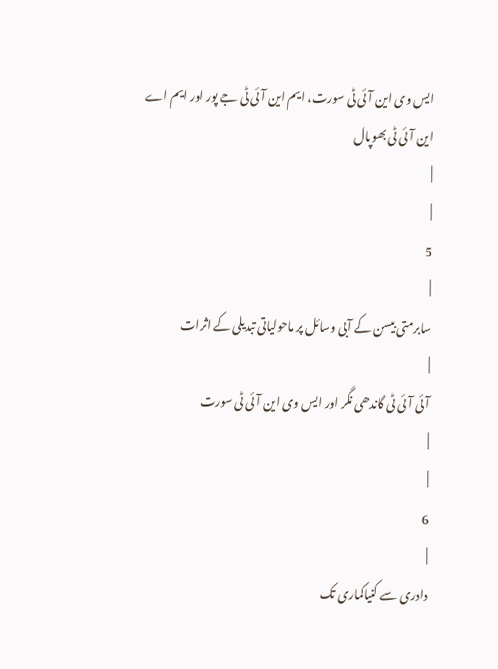ایس وی این آئی ٹی سورت، ایم این آئی ٹی جے پور اور ایم اے این آئی ٹی بھوپال
|
|
5
|
سابرمتی بیسن کے آبی وسائل پر ماحولیاتی تبدیلی کے اثرات
|
آئی آئی ٹی گاندھی نگر اور ایس وی این آئی ٹی سورت
|
|
6
|
دادری سے کنیاکماری تک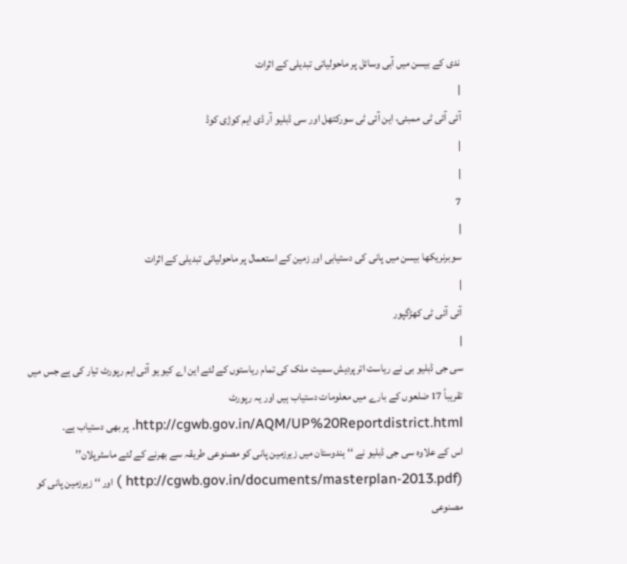ندی کے بیسن میں آبی وسائل پر ماحولیاتی تبدیلی کے اثرات
|
آئی آئی ٹی ممبئی، این آئی ٹی سورکتھل اور سی ڈبلیو آر ڈی ایم کوژی کوڈ
|
|
7
|
سوبرنریکھا بیسن میں پانی کی دستیابی اور زمین کے استعمال پر ماحولیاتی تبدیلی کے اثرات
|
آئی آئی ٹی کھڑگپور
|
سی جی ڈبلیو بی نے ریاست اترپردیش سمیت ملک کی تمام ریاستوں کے لئے این اے کیو یو آئی ایم رپورٹ تیار کی ہے جس میں تقریباً 17 ضلعوں کے بارے میں معلومات دستیاب ہیں اور یہ رپورٹ http://cgwb.gov.in/AQM/UP%20Reportdistrict.html. پر بھی دستیاب ہے۔
اس کے علاوہ سی جی ڈبلیو نے ‘‘ ہندوستان میں زیرزمین پانی کو مصنوعی طریقہ سے بھرنے کے لئے ماسٹرپلان’’ (http://cgwb.gov.in/documents/masterplan-2013.pdf ) اور ‘‘ زیرزمین پانی کو مصنوعی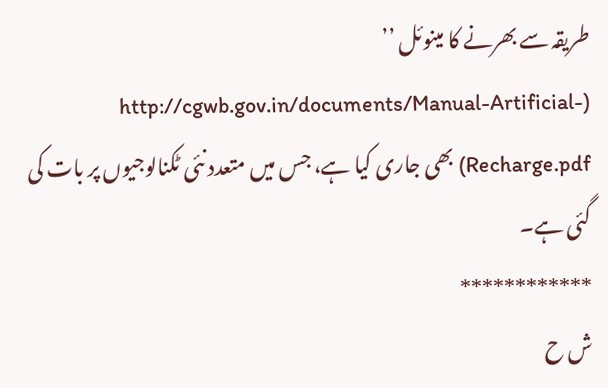طریقہ سے بھرنے کا مینوئل ’’ (http://cgwb.gov.in/documents/Manual-Artificial-Recharge.pdf) بھی جاری کیا ہے، جس میں متعدد نئی ٹکنالوجیوں پر بات کی گئی ہے۔
************
ش ح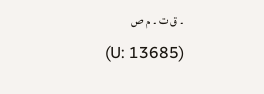۔ ق ت ۔ م ص
(U: 13685)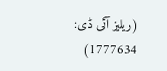(ریلیز آئی ڈی: 1777634)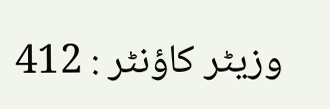وزیٹر کاؤنٹر : 412